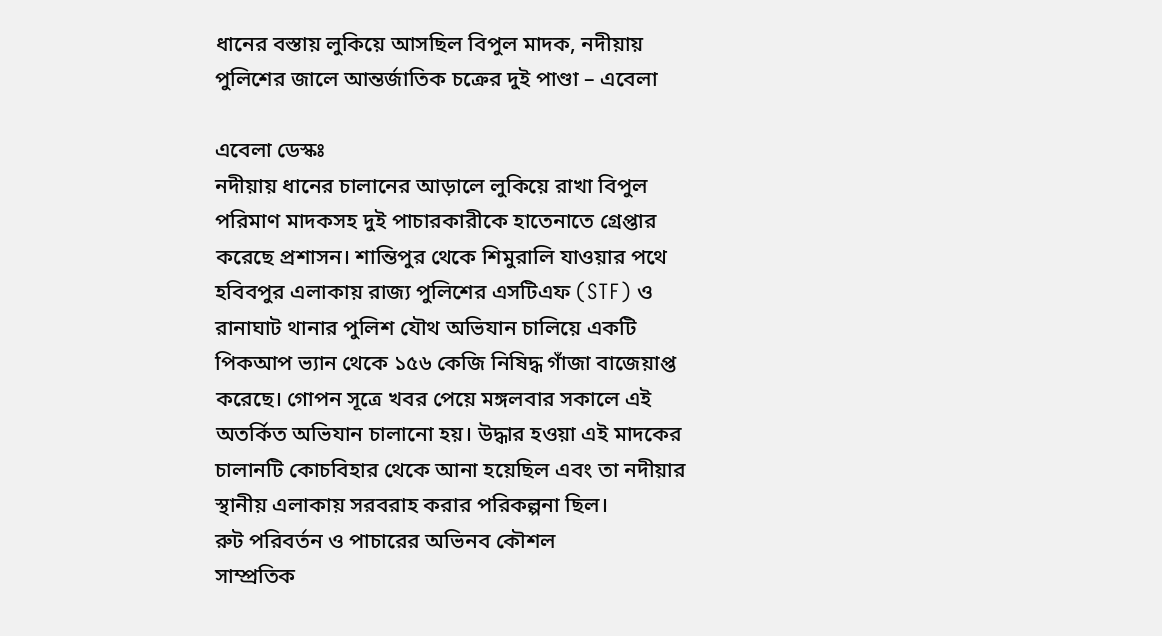ধানের বস্তায় লুকিয়ে আসছিল বিপুল মাদক, নদীয়ায় পুলিশের জালে আন্তর্জাতিক চক্রের দুই পাণ্ডা – এবেলা

এবেলা ডেস্কঃ
নদীয়ায় ধানের চালানের আড়ালে লুকিয়ে রাখা বিপুল পরিমাণ মাদকসহ দুই পাচারকারীকে হাতেনাতে গ্রেপ্তার করেছে প্রশাসন। শান্তিপুর থেকে শিমুরালি যাওয়ার পথে হবিবপুর এলাকায় রাজ্য পুলিশের এসটিএফ (STF) ও রানাঘাট থানার পুলিশ যৌথ অভিযান চালিয়ে একটি পিকআপ ভ্যান থেকে ১৫৬ কেজি নিষিদ্ধ গাঁজা বাজেয়াপ্ত করেছে। গোপন সূত্রে খবর পেয়ে মঙ্গলবার সকালে এই অতর্কিত অভিযান চালানো হয়। উদ্ধার হওয়া এই মাদকের চালানটি কোচবিহার থেকে আনা হয়েছিল এবং তা নদীয়ার স্থানীয় এলাকায় সরবরাহ করার পরিকল্পনা ছিল।
রুট পরিবর্তন ও পাচারের অভিনব কৌশল
সাম্প্রতিক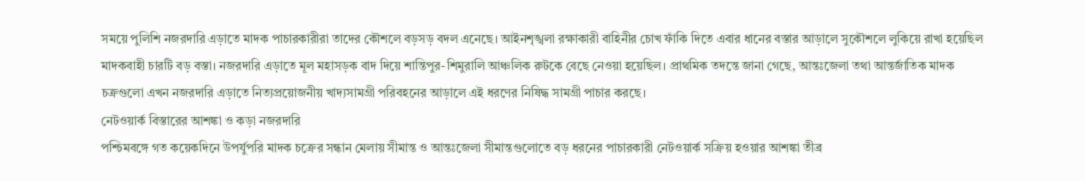সময়ে পুলিশি নজরদারি এড়াতে মাদক পাচারকারীরা তাদের কৌশলে বড়সড় বদল এনেছে। আইনশৃঙ্খলা রক্ষাকারী বাহিনীর চোখ ফাঁকি দিতে এবার ধানের বস্তার আড়ালে সুকৌশলে লুকিয়ে রাখা হয়েছিল মাদকবাহী চারটি বড় বস্তা। নজরদারি এড়াতে মূল মহাসড়ক বাদ দিয়ে শান্তিপুর-শিমুরালি আঞ্চলিক রুটকে বেছে নেওয়া হয়েছিল। প্রাথমিক তদন্তে জানা গেছে, আন্তঃজেলা তথা আন্তর্জাতিক মাদক চক্রগুলো এখন নজরদারি এড়াতে নিত্যপ্রয়োজনীয় খাদ্যসামগ্রী পরিবহনের আড়ালে এই ধরণের নিষিদ্ধ সামগ্রী পাচার করছে।
নেটওয়ার্ক বিস্তারের আশঙ্কা ও কড়া নজরদারি
পশ্চিমবঙ্গে গত কয়েকদিনে উপর্যুপরি মাদক চক্রের সন্ধান মেলায় সীমান্ত ও আন্তঃজেলা সীমান্তগুলোতে বড় ধরনের পাচারকারী নেটওয়ার্ক সক্রিয় হওয়ার আশঙ্কা তীব্র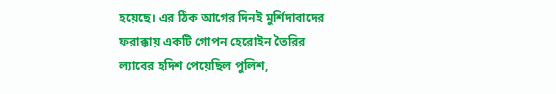হয়েছে। এর ঠিক আগের দিনই মুর্শিদাবাদের ফরাক্কায় একটি গোপন হেরোইন তৈরির ল্যাবের হদিশ পেয়েছিল পুলিশ,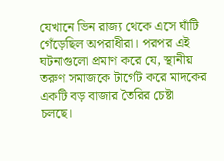যেখানে ভিন রাজ্য থেকে এসে ঘাঁটি গেঁড়েছিল অপরাধীরা। পরপর এই ঘটনাগুলো প্রমাণ করে যে, স্থানীয় তরুণ সমাজকে টার্গেট করে মাদকের একটি বড় বাজার তৈরির চেষ্টা চলছে।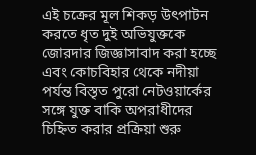এই চক্রের মূল শিকড় উৎপাটন করতে ধৃত দুই অভিযুক্তকে জোরদার জিজ্ঞাসাবাদ করা হচ্ছে এবং কোচবিহার থেকে নদীয়া পর্যন্ত বিস্তৃত পুরো নেটওয়ার্কের সঙ্গে যুক্ত বাকি অপরাধীদের চিহ্নিত করার প্রক্রিয়া শুরু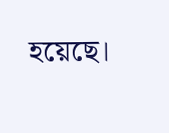হয়েছে।